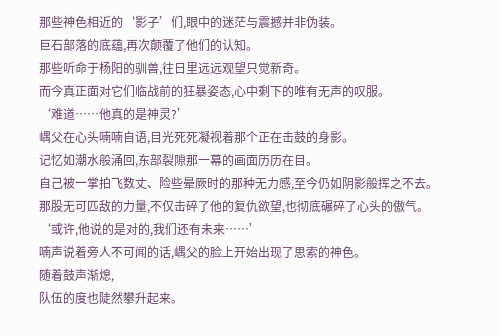那些神色相近的‘影子’们,眼中的迷茫与震撼并非伪装。
巨石部落的底蕴,再次颠覆了他们的认知。
那些听命于杨阳的驯兽,往日里远远观望只觉新奇。
而今真正面对它们临战前的狂暴姿态,心中剩下的唯有无声的叹服。
‘难道……他真的是神灵?’
嵎父在心头喃喃自语,目光死死凝视着那个正在击鼓的身影。
记忆如潮水般涌回,东部裂隙那一幕的画面历历在目。
自己被一掌拍飞数丈、险些晕厥时的那种无力感,至今仍如阴影般挥之不去。
那股无可匹敌的力量,不仅击碎了他的复仇欲望,也彻底碾碎了心头的傲气。
‘或许,他说的是对的,我们还有未来……’
喃声说着旁人不可闻的话,嵎父的脸上开始出现了思索的神色。
随着鼓声渐熄,
队伍的度也陡然攀升起来。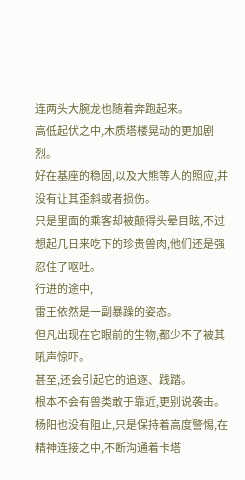连两头大腕龙也随着奔跑起来。
高低起伏之中,木质塔楼晃动的更加剧烈。
好在基座的稳固,以及大熊等人的照应,并没有让其歪斜或者损伤。
只是里面的乘客却被颠得头晕目眩,不过想起几日来吃下的珍贵兽肉,他们还是强忍住了呕吐。
行进的途中,
雷王依然是一副暴躁的姿态。
但凡出现在它眼前的生物,都少不了被其吼声惊吓。
甚至,还会引起它的追逐、践踏。
根本不会有兽类敢于靠近,更别说袭击。
杨阳也没有阻止,只是保持着高度警惕,在精神连接之中,不断沟通着卡塔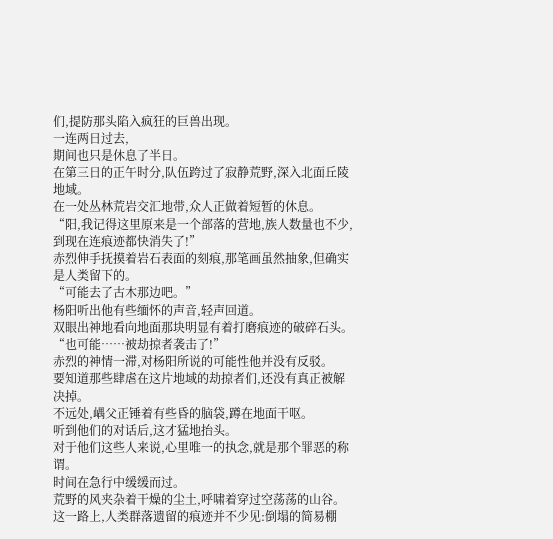们,提防那头陷入疯狂的巨兽出现。
一连两日过去,
期间也只是休息了半日。
在第三日的正午时分,队伍跨过了寂静荒野,深入北面丘陵地域。
在一处丛林荒岩交汇地带,众人正做着短暂的休息。
“阳,我记得这里原来是一个部落的营地,族人数量也不少,到现在连痕迹都快消失了!”
赤烈伸手抚摸着岩石表面的刻痕,那笔画虽然抽象,但确实是人类留下的。
“可能去了古木那边吧。”
杨阳听出他有些缅怀的声音,轻声回道。
双眼出神地看向地面那块明显有着打磨痕迹的破碎石头。
“也可能……被劫掠者袭击了!”
赤烈的神情一滞,对杨阳所说的可能性他并没有反驳。
要知道那些肆虐在这片地域的劫掠者们,还没有真正被解决掉。
不远处,嵎父正锤着有些昏的脑袋,蹲在地面干呕。
听到他们的对话后,这才猛地抬头。
对于他们这些人来说,心里唯一的执念,就是那个罪恶的称谓。
时间在急行中缓缓而过。
荒野的风夹杂着干燥的尘土,呼啸着穿过空荡荡的山谷。
这一路上,人类群落遗留的痕迹并不少见:倒塌的简易棚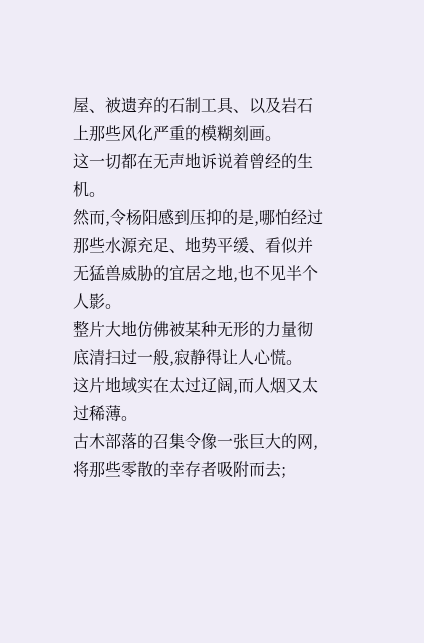屋、被遗弃的石制工具、以及岩石上那些风化严重的模糊刻画。
这一切都在无声地诉说着曾经的生机。
然而,令杨阳感到压抑的是,哪怕经过那些水源充足、地势平缓、看似并无猛兽威胁的宜居之地,也不见半个人影。
整片大地仿佛被某种无形的力量彻底清扫过一般,寂静得让人心慌。
这片地域实在太过辽阔,而人烟又太过稀薄。
古木部落的召集令像一张巨大的网,将那些零散的幸存者吸附而去;